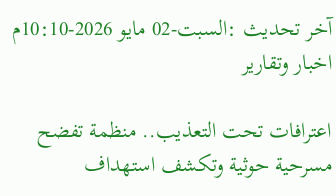آخر تحديث :السبت-02 مايو 2026-10:10م
اخبار وتقارير

اعترافات تحت التعذيب.. منظمة تفضح مسرحية حوثية وتكشف استهداف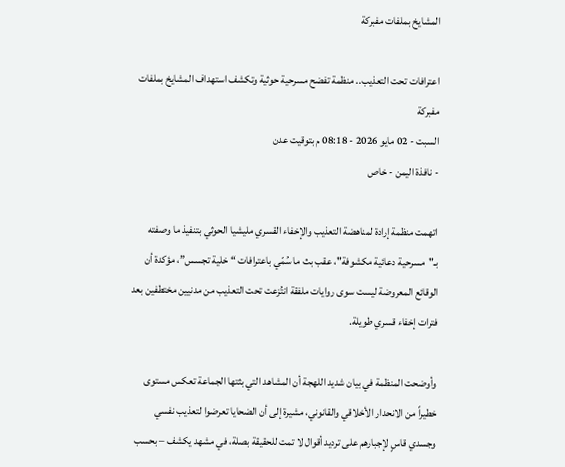المشايخ بملفات مفبركة

اعترافات تحت التعذيب.. منظمة تفضح مسرحية حوثية وتكشف استهداف المشايخ بملفات مفبركة
السبت - 02 مايو 2026 - 08:18 م بتوقيت عدن
- نافذة اليمن - خاص

اتهمت منظمة إرادة لمناهضة التعذيب والإخفاء القسري مليشيا الحوثي بتنفيذ ما وصفته بـ"مسرحية دعائية مكشوفة"، عقب بث ما سُمّي باعترافات “خلية تجسس”، مؤكدة أن الوقائع المعروضة ليست سوى روايات ملفقة انتُزعت تحت التعذيب من مدنيين مختطفين بعد فترات إخفاء قسري طويلة.

وأوضحت المنظمة في بيان شديد اللهجة أن المشاهد التي بثتها الجماعة تعكس مستوى خطيراً من الانحدار الأخلاقي والقانوني، مشيرة إلى أن الضحايا تعرضوا لتعذيب نفسي وجسدي قاسٍ لإجبارهم على ترديد أقوال لا تمت للحقيقة بصلة، في مشهد يكشف – بحسب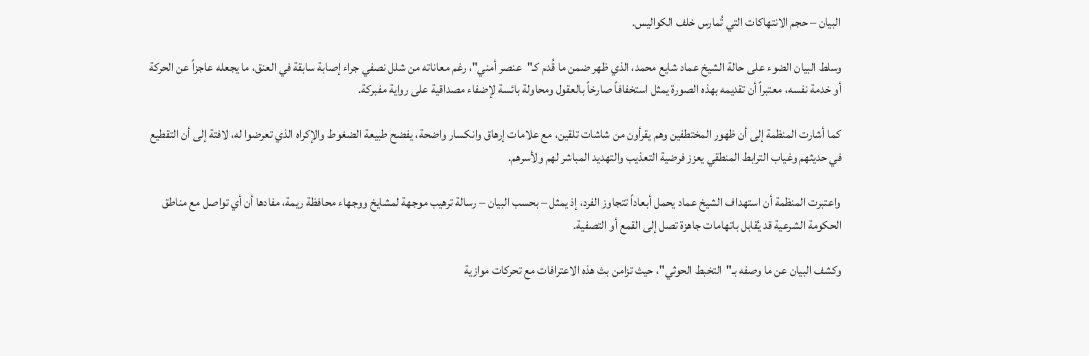البيان – حجم الانتهاكات التي تُمارس خلف الكواليس.

وسلط البيان الضوء على حالة الشيخ عماد شايع محمد، الذي ظهر ضمن ما قُدم كـ"عنصر أمني"، رغم معاناته من شلل نصفي جراء إصابة سابقة في العنق، ما يجعله عاجزاً عن الحركة أو خدمة نفسه، معتبراً أن تقديمه بهذه الصورة يمثل استخفافاً صارخاً بالعقول ومحاولة بائسة لإضفاء مصداقية على رواية مفبركة.

كما أشارت المنظمة إلى أن ظهور المختطفين وهم يقرأون من شاشات تلقين، مع علامات إرهاق وانكسار واضحة، يفضح طبيعة الضغوط والإكراه الذي تعرضوا له، لافتة إلى أن التقطيع في حديثهم وغياب الترابط المنطقي يعزز فرضية التعذيب والتهديد المباشر لهم ولأسرهم.

واعتبرت المنظمة أن استهداف الشيخ عماد يحمل أبعاداً تتجاوز الفرد، إذ يمثل – بحسب البيان – رسالة ترهيب موجهة لمشايخ ووجهاء محافظة ريمة، مفادها أن أي تواصل مع مناطق الحكومة الشرعية قد يُقابل باتهامات جاهزة تصل إلى القمع أو التصفية.

وكشف البيان عن ما وصفه بـ"التخبط الحوثي"، حيث تزامن بث هذه الاعترافات مع تحركات موازية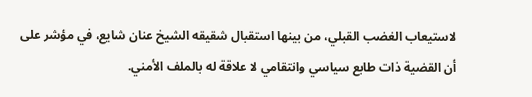لاستيعاب الغضب القبلي، من بينها استقبال شقيقه الشيخ عنان شايع، في مؤشر على أن القضية ذات طابع سياسي وانتقامي لا علاقة له بالملف الأمني.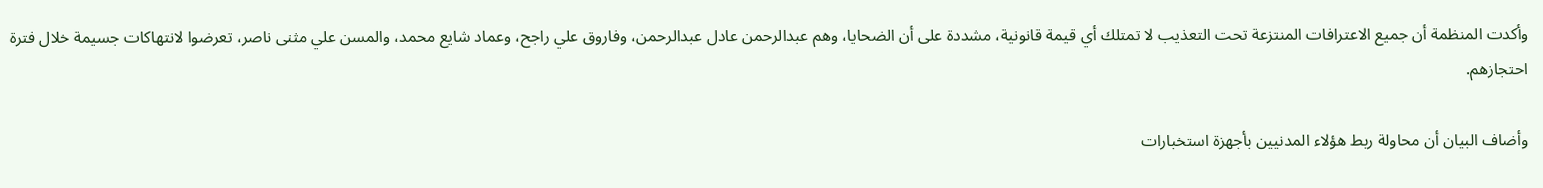وأكدت المنظمة أن جميع الاعترافات المنتزعة تحت التعذيب لا تمتلك أي قيمة قانونية، مشددة على أن الضحايا، وهم عبدالرحمن عادل عبدالرحمن، وفاروق علي راجح، وعماد شايع محمد، والمسن علي مثنى ناصر، تعرضوا لانتهاكات جسيمة خلال فترة احتجازهم.

وأضاف البيان أن محاولة ربط هؤلاء المدنيين بأجهزة استخبارات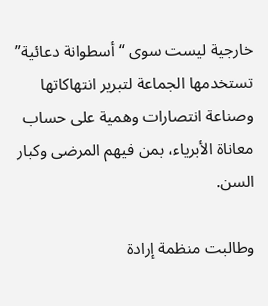خارجية ليست سوى “أسطوانة دعائية” تستخدمها الجماعة لتبرير انتهاكاتها وصناعة انتصارات وهمية على حساب معاناة الأبرياء، بمن فيهم المرضى وكبار السن.

وطالبت منظمة إرادة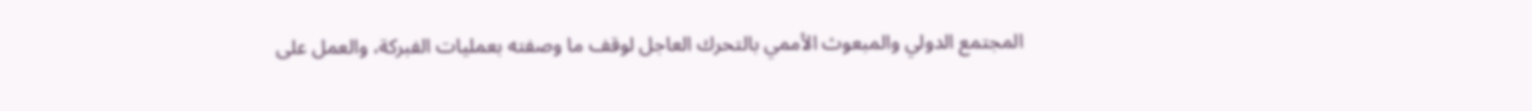المجتمع الدولي والمبعوث الأممي بالتحرك العاجل لوقف ما وصفته بعمليات الفبركة، والعمل على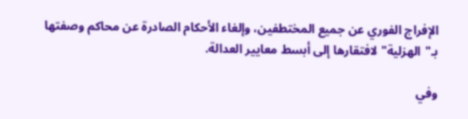الإفراج الفوري عن جميع المختطفين، وإلغاء الأحكام الصادرة عن محاكم وصفتها بـ"الهزلية" لافتقارها إلى أبسط معايير العدالة.

وفي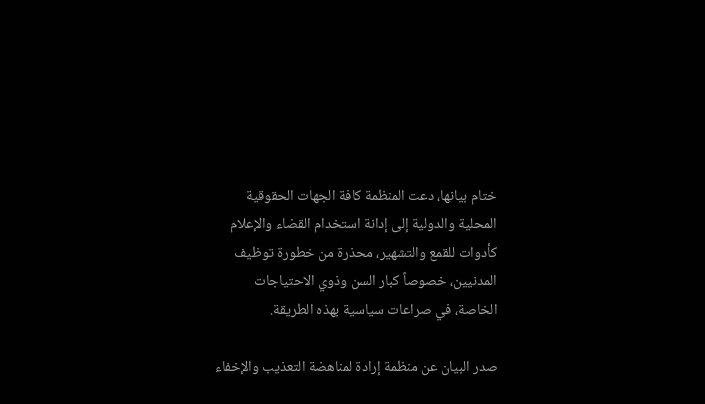ختام بيانها، دعت المنظمة كافة الجهات الحقوقية المحلية والدولية إلى إدانة استخدام القضاء والإعلام كأدوات للقمع والتشهير، محذرة من خطورة توظيف المدنيين، خصوصاً كبار السن وذوي الاحتياجات الخاصة، في صراعات سياسية بهذه الطريقة.

صدر البيان عن منظمة إرادة لمناهضة التعذيب والإخفاء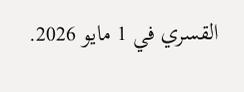القسري في 1 مايو 2026.